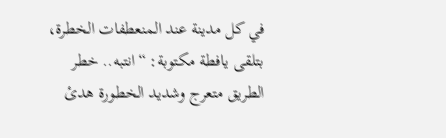في كل مدينة عند المنعطفات الخطرة، بتلقى يافطة مكتوبة: “انتبه.. خطر الطريق متعرج وشديد الخطورة هدئ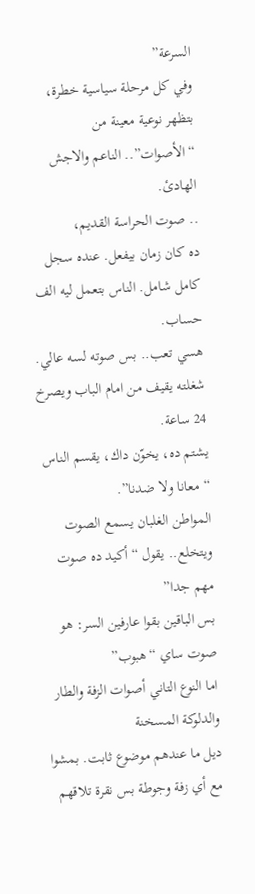السرعة”
وفي كل مرحلة سياسية خطرة، بتظهر نوعية معينة من “الأصوات”.. الناعم والاجش الهادئ.
.. صوت الحراسة القديم،
ده كان زمان بيفعل. عنده سجل كامل شامل. الناس بتعمل ليه الف حساب.
هسي تعب.. بس صوته لسه عالي.
شغلته يقيف من امام الباب ويصرخ 24 ساعة.
يشتم ده، يخوّن داك، يقسم الناس “معانا ولا ضدنا”.
المواطن الغلبان يسمع الصوت ويتخلع.. يقول “أكيد ده صوت مهم جدا”
بس الباقين بقوا عارفين السر: هو صوت ساي “هبوب”
اما النوع التاني أصوات الزفة والطار والدلوكة المسخنة
ديل ما عندهم موضوع ثابت. بمشوا مع أي زفة وجوطة بس نقرة تلاقهم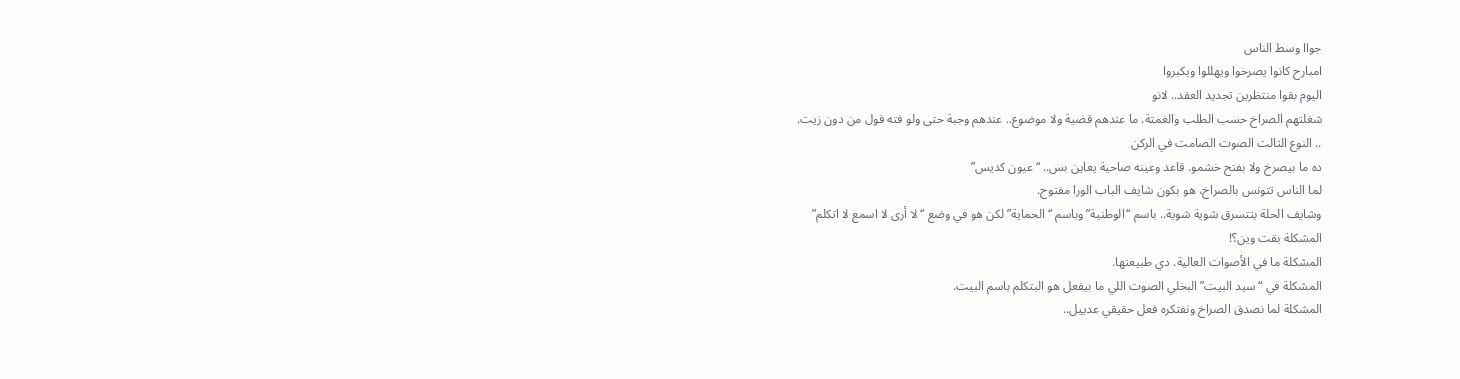جواا وسط الناس
امبارح كانوا يصرخوا ويهللوا ويكبروا
اليوم بقوا منتظرين تجديد العقد.. لانو
شغلتهم الصراخ حسب الطلب والغمتة. ما عندهم قضية ولا موضوع.. عندهم وجبة حتى ولو فته فول من دون زيت.
.. النوع التالت الصوت الصامت في الركن
ده ما بيصرخ ولا بفتح خشمو. قاعد وعينه صاحية يعاين بس.. “عيون كديس”
لما الناس تتونس بالصراخ، هو بكون شايف الباب الورا مفتوح.
وشايف الحلة بتتسرق شوية شوية.. باسم “الوطنية” وباسم “الحماية” لكن هو في وضع “لا أرى لا اسمع لا اتكلم”
المشكلة بقت وين؟!
المشكلة ما في الأصوات العالية. دي طبيعتها.
المشكلة في “سيد البيت” البخلي الصوت اللي ما بيفعل هو البتكلم باسم البيت.
المشكلة لما نصدق الصراخ ونفتكره فعل حقيقي عدييل..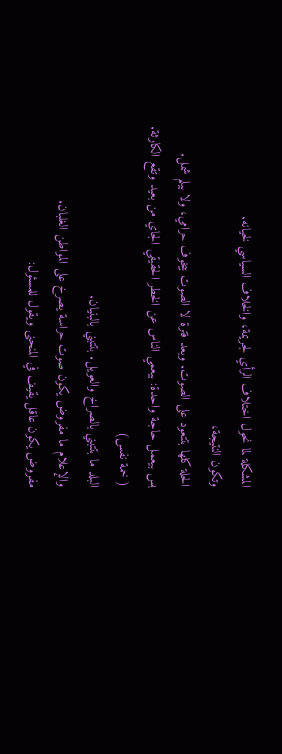المشكلة لما نحول اختلاف الرأي لجريمة، والخلاف السياسي لخيانه.
وتكون النتيجة،
الحلة كلها بتتعود على الصوت. وبعد فترة لا الصوت بيخوف حرامي، ولا بيلم شمل.
بس بيعمل حاجة واحدة: بيعمي الناس عن الخطر الحقيقي الجاي من بعيد وتقع الكارثة.
( خمة نفس)
البلد ما بتتبني بالصراخ والعويل. بتتبني بالبنيان.
والإعلام ما مفروض يكون صوت حراسة يصرخ على المواطن الغلبان.
مفروض يكون عاقل يقيف في المنحنى ويقول للمسئول: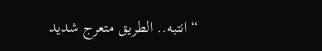“انتبه.. الطريق متعرج شديد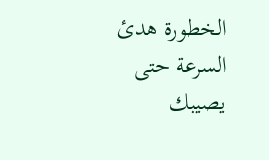الخطورة هدئ السرعة حتى يصيبك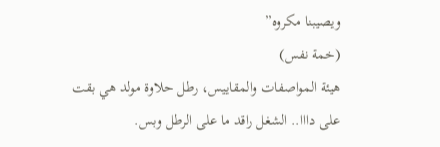ويصيبنا مكروه”
(خمة نفس)
هيئة المواصفات والمقاييس، رطل حلاوة مولد هي بقت على دااا.. الشغل راقد ما على الرطل وبس.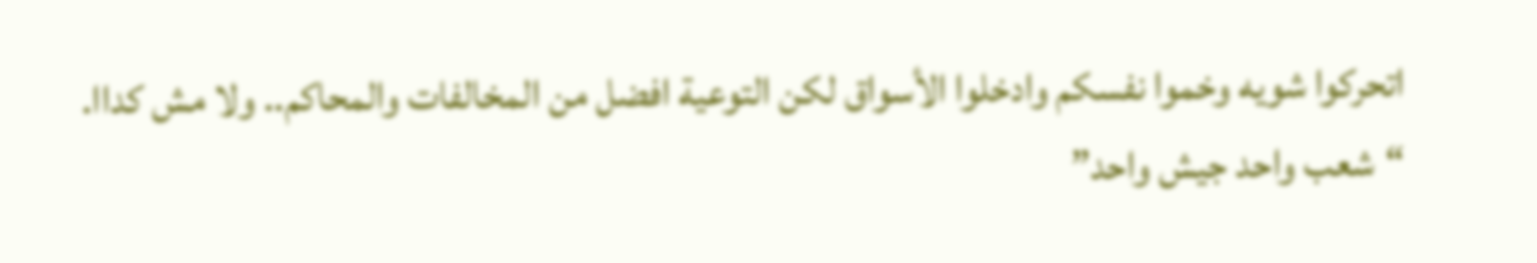اتحركوا شويه وخموا نفسكم وادخلوا الأسواق لكن التوعية افضل من المخالفات والمحاكم.. ولا مش كداا.
“شعب واحد جيش واحد”